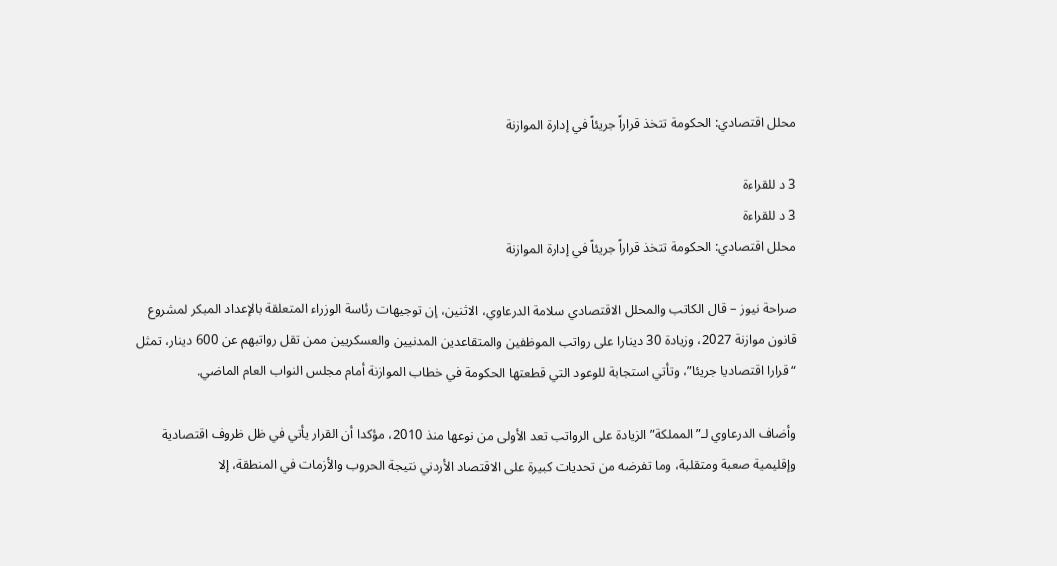محلل اقتصادي: الحكومة تتخذ قراراً جريئاً في إدارة الموازنة

3 د للقراءة
3 د للقراءة
محلل اقتصادي: الحكومة تتخذ قراراً جريئاً في إدارة الموازنة

صراحة نيوز – قال الكاتب والمحلل الاقتصادي سلامة الدرعاوي، الاثنين، إن توجيهات رئاسة الوزراء المتعلقة بالإعداد المبكر لمشروع قانون موازنة 2027، وزيادة 30 دينارا على رواتب الموظفين والمتقاعدين المدنيين والعسكريين ممن تقل رواتبهم عن 600 دينار، تمثل “قرارا اقتصاديا جريئا”، وتأتي استجابة للوعود التي قطعتها الحكومة في خطاب الموازنة أمام مجلس النواب العام الماضي.

وأضاف الدرعاوي لـ”المملكة” الزيادة على الرواتب تعد الأولى من نوعها منذ 2010، مؤكدا أن القرار يأتي في ظل ظروف اقتصادية وإقليمية صعبة ومتقلبة، وما تفرضه من تحديات كبيرة على الاقتصاد الأردني نتيجة الحروب والأزمات في المنطقة، إلا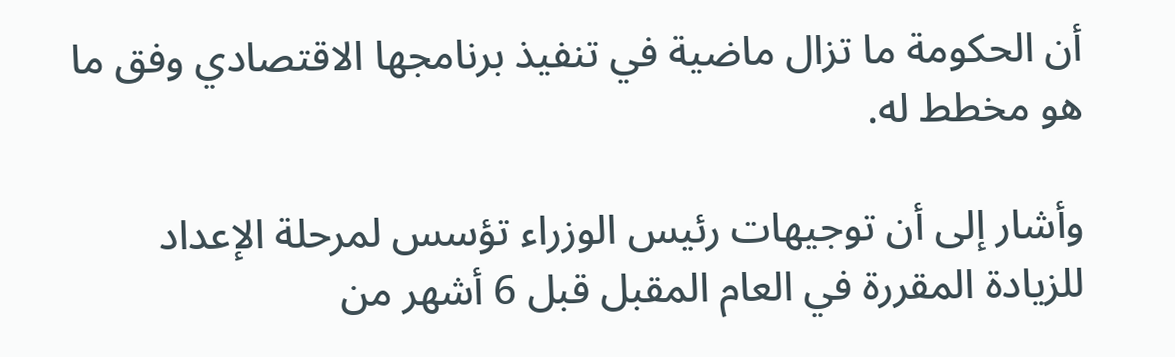أن الحكومة ما تزال ماضية في تنفيذ برنامجها الاقتصادي وفق ما هو مخطط له.

وأشار إلى أن توجيهات رئيس الوزراء تؤسس لمرحلة الإعداد للزيادة المقررة في العام المقبل قبل 6 أشهر من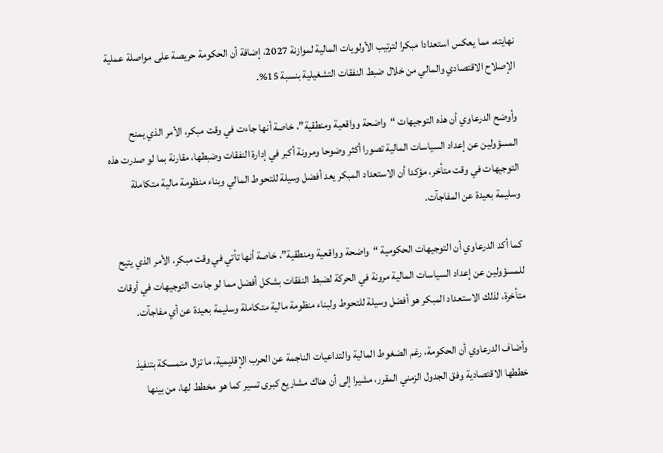نهايته، مما يعكس استعدادا مبكرا لترتيب الأولويات المالية لموازنة 2027، إضافة أن الحكومة حريصة على مواصلة عملية الإصلاح الاقتصادي والمالي من خلال ضبط النفقات التشغيلية بنسبة 15%.

وأوضح الدرعاوي أن هذه التوجيهات “واضحة وواقعية ومنطقية”، خاصة أنها جاءت في وقت مبكر، الأمر الذي يمنح المسؤولين عن إعداد السياسات المالية تصورا أكثر وضوحا ومرونة أكبر في إدارة النفقات وضبطها، مقارنة بما لو صدرت هذه التوجيهات في وقت متأخر، مؤكدا أن الاستعداد المبكر يعد أفضل وسيلة للتحوط المالي وبناء منظومة مالية متكاملة وسليمة بعيدة عن المفاجآت.

كما أكد الدرعاوي أن التوجيهات الحكومية “واضحة وواقعية ومنطقية”، خاصة أنها تأتي في وقت مبكر، الأمر الذي يتيح للمسؤولين عن إعداد السياسات المالية مرونة في الحركة لضبط النفقات بشكل أفضل مما لو جاءت التوجيهات في أوقات متأخرة، لذلك الاستعداد المبكر هو أفضل وسيلة للتحوط ولبناء منظومة مالية متكاملة وسليمة بعيدة عن أي مفاجآت.

وأضاف الدرعاوي أن الحكومة، رغم الضغوط المالية والتداعيات الناجمة عن الحرب الإقليمية، ما تزال متمسكة بتنفيذ خططها الاقتصادية وفق الجدول الزمني المقرر، مشيرا إلى أن هناك مشاريع كبرى تسير كما هو مخطط لها، من بينها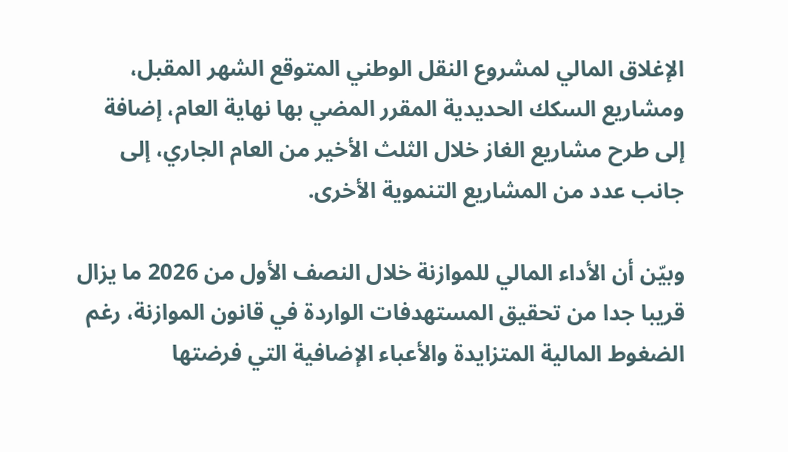الإغلاق المالي لمشروع النقل الوطني المتوقع الشهر المقبل، ومشاريع السكك الحديدية المقرر المضي بها نهاية العام، إضافة إلى طرح مشاريع الغاز خلال الثلث الأخير من العام الجاري، إلى جانب عدد من المشاريع التنموية الأخرى.

وبيّن أن الأداء المالي للموازنة خلال النصف الأول من 2026 ما يزال قريبا جدا من تحقيق المستهدفات الواردة في قانون الموازنة، رغم الضغوط المالية المتزايدة والأعباء الإضافية التي فرضتها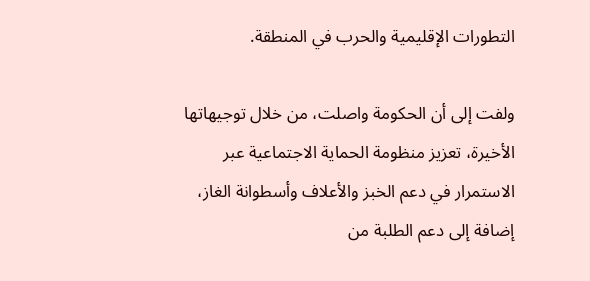التطورات الإقليمية والحرب في المنطقة.

ولفت إلى أن الحكومة واصلت، من خلال توجيهاتها الأخيرة، تعزيز منظومة الحماية الاجتماعية عبر الاستمرار في دعم الخبز والأعلاف وأسطوانة الغاز، إضافة إلى دعم الطلبة من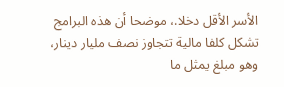الأسر الأقل دخلا.، موضحا أن هذه البرامج تشكل كلفا مالية تتجاوز نصف مليار دينار، وهو مبلغ يمثل ما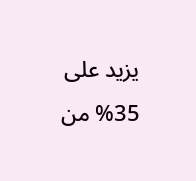يزيد على 35% من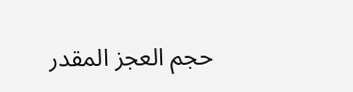حجم العجز المقدر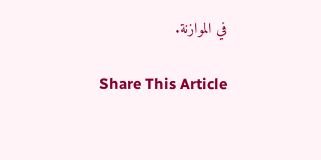في الموازنة.

Share This Article